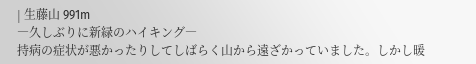| 生藤山 991m
―久しぶりに新緑のハイキング―
持病の症状が悪かったりしてしばらく山から遠ざかっていました。しかし暖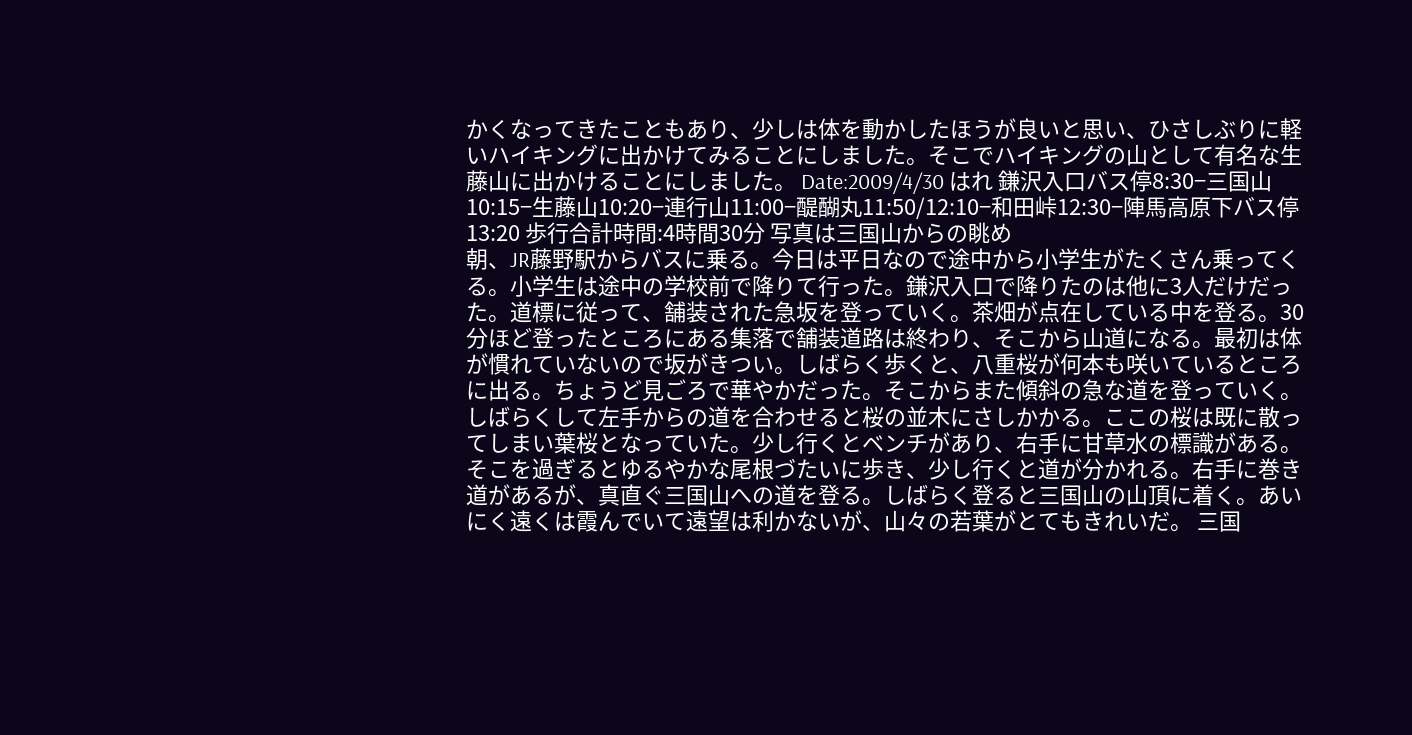かくなってきたこともあり、少しは体を動かしたほうが良いと思い、ひさしぶりに軽いハイキングに出かけてみることにしました。そこでハイキングの山として有名な生藤山に出かけることにしました。 Date:2009/4/30 はれ 鎌沢入口バス停8:30−三国山10:15−生藤山10:20−連行山11:00−醍醐丸11:50/12:10−和田峠12:30−陣馬高原下バス停13:20 歩行合計時間:4時間30分 写真は三国山からの眺め
朝、JR藤野駅からバスに乗る。今日は平日なので途中から小学生がたくさん乗ってくる。小学生は途中の学校前で降りて行った。鎌沢入口で降りたのは他に3人だけだった。道標に従って、舗装された急坂を登っていく。茶畑が点在している中を登る。30分ほど登ったところにある集落で舗装道路は終わり、そこから山道になる。最初は体が慣れていないので坂がきつい。しばらく歩くと、八重桜が何本も咲いているところに出る。ちょうど見ごろで華やかだった。そこからまた傾斜の急な道を登っていく。しばらくして左手からの道を合わせると桜の並木にさしかかる。ここの桜は既に散ってしまい葉桜となっていた。少し行くとベンチがあり、右手に甘草水の標識がある。そこを過ぎるとゆるやかな尾根づたいに歩き、少し行くと道が分かれる。右手に巻き道があるが、真直ぐ三国山への道を登る。しばらく登ると三国山の山頂に着く。あいにく遠くは霞んでいて遠望は利かないが、山々の若葉がとてもきれいだ。 三国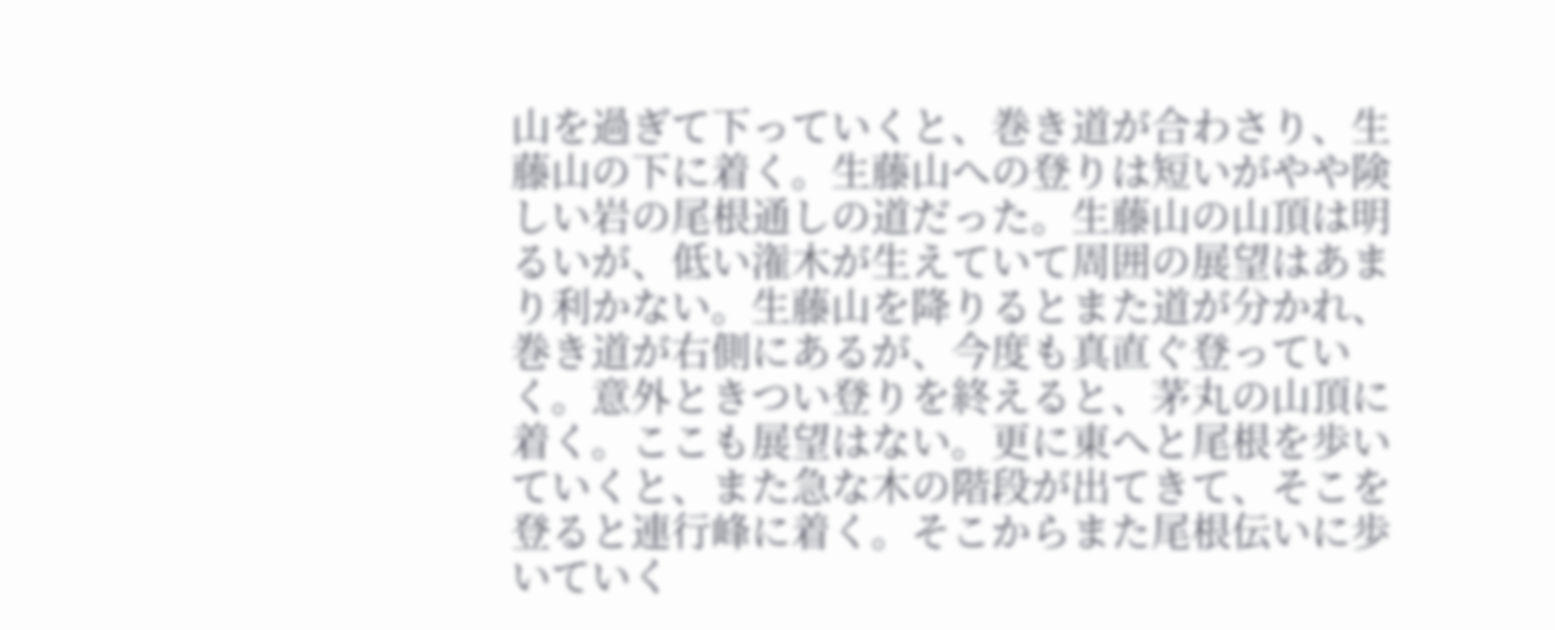山を過ぎて下っていくと、巻き道が合わさり、生藤山の下に着く。生藤山への登りは短いがやや険しい岩の尾根通しの道だった。生藤山の山頂は明るいが、低い潅木が生えていて周囲の展望はあまり利かない。生藤山を降りるとまた道が分かれ、巻き道が右側にあるが、今度も真直ぐ登っていく。意外ときつい登りを終えると、茅丸の山頂に着く。ここも展望はない。更に東へと尾根を歩いていくと、また急な木の階段が出てきて、そこを登ると連行峰に着く。そこからまた尾根伝いに歩いていく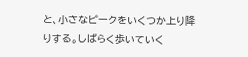と、小さなピークをいくつか上り降りする。しばらく歩いていく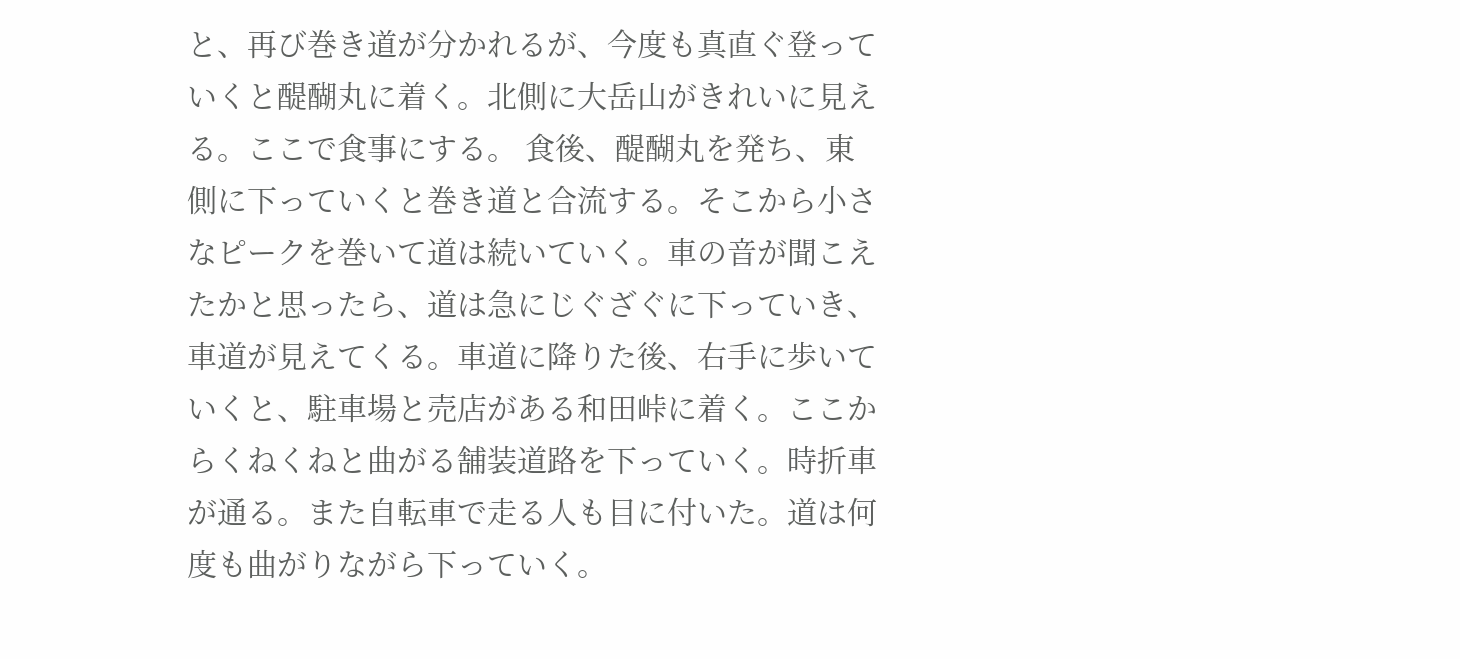と、再び巻き道が分かれるが、今度も真直ぐ登っていくと醍醐丸に着く。北側に大岳山がきれいに見える。ここで食事にする。 食後、醍醐丸を発ち、東側に下っていくと巻き道と合流する。そこから小さなピークを巻いて道は続いていく。車の音が聞こえたかと思ったら、道は急にじぐざぐに下っていき、車道が見えてくる。車道に降りた後、右手に歩いていくと、駐車場と売店がある和田峠に着く。ここからくねくねと曲がる舗装道路を下っていく。時折車が通る。また自転車で走る人も目に付いた。道は何度も曲がりながら下っていく。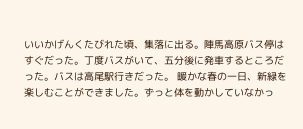いいかげんくたびれた頃、集落に出る。陣馬高原バス停はすぐだった。丁度バスがいて、五分後に発車するところだった。バスは高尾駅行きだった。 暖かな春の一日、新緑を楽しむことができました。ずっと体を動かしていなかっ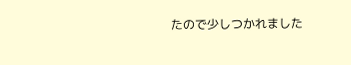たので少しつかれました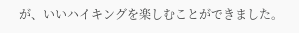が、いいハイキングを楽しむことができました。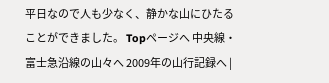平日なので人も少なく、静かな山にひたることができました。 Topページへ 中央線・富士急沿線の山々へ 2009年の山行記録へ |